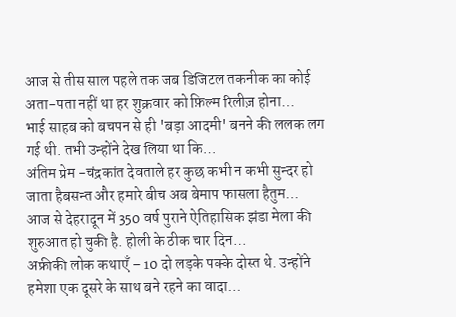आज से तीस साल पहले तक जब डिजिटल तकनीक का कोई अता-पता नहीं था हर शुक्रवार को फ़िल्म रिलीज़ होना…
भाई साहब को बचपन से ही 'बड़ा आदमी' बनने की ललक लग गई थी. तभी उन्होंने देख लिया था कि…
अंतिम प्रेम -चंद्रकांत देवताले हर कुछ कभी न कभी सुन्दर हो जाता हैबसन्त और हमारे बीच अब बेमाप फासला हैतुम…
आज से देहरादून में 350 वर्ष पुराने ऐतिहासिक झंडा मेला की शुरुआत हो चुकी है. होली के ठीक चार दिन…
अफ्रीकी लोक कथाएँ – 10 दो लड़के पक्के दोस्त थे. उन्होंने हमेशा एक दूसरे के साथ बने रहने का वादा…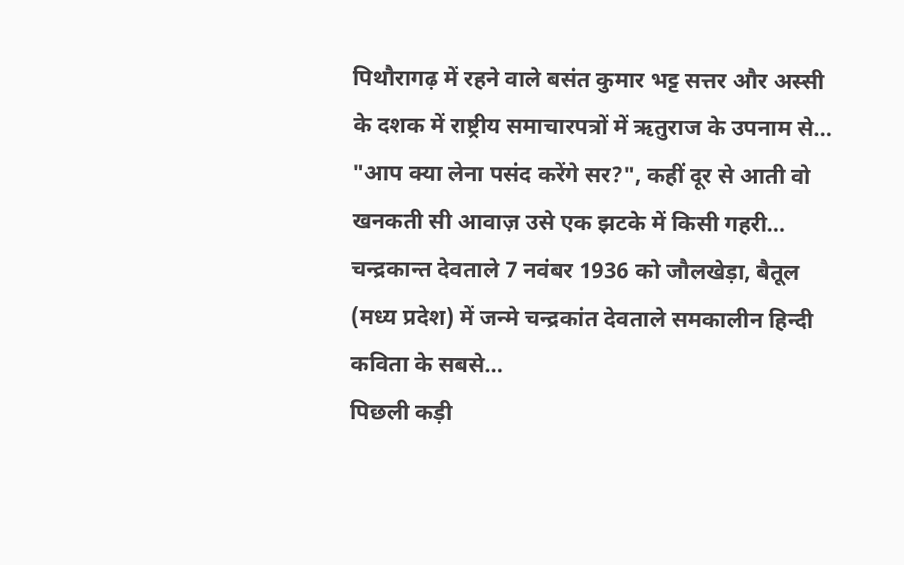पिथौरागढ़ में रहने वाले बसंत कुमार भट्ट सत्तर और अस्सी के दशक में राष्ट्रीय समाचारपत्रों में ऋतुराज के उपनाम से…
"आप क्या लेना पसंद करेंगे सर?", कहीं दूर से आती वो खनकती सी आवाज़ उसे एक झटके में किसी गहरी…
चन्द्रकान्त देवताले 7 नवंबर 1936 को जौलखेड़ा, बैतूल (मध्य प्रदेश) में जन्मे चन्द्रकांत देवताले समकालीन हिन्दी कविता के सबसे…
पिछली कड़ी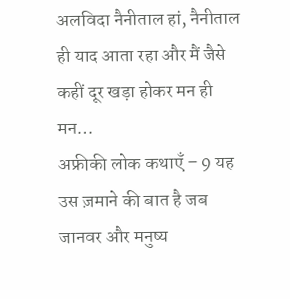अलविदा नैनीताल हां, नैनीताल ही याद आता रहा और मैं जैसे कहीं दूर खड़ा होकर मन ही मन…
अफ्रीकी लोक कथाएँ – 9 यह उस ज़माने की बात है जब जानवर और मनुष्य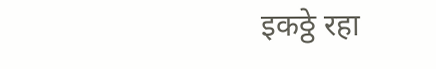इकठ्ठे रहा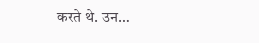करते थे. उन…